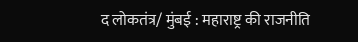द लोकतंत्र/ मुंबई : महाराष्ट्र की राजनीति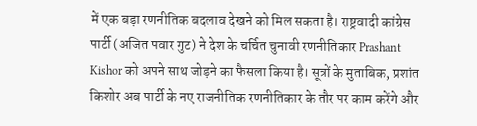में एक बड़ा रणनीतिक बदलाव देखने को मिल सकता है। राष्ट्रवादी कांग्रेस पार्टी (अजित पवार गुट) ने देश के चर्चित चुनावी रणनीतिकार Prashant Kishor को अपने साथ जोड़ने का फैसला किया है। सूत्रों के मुताबिक, प्रशांत किशोर अब पार्टी के नए राजनीतिक रणनीतिकार के तौर पर काम करेंगे और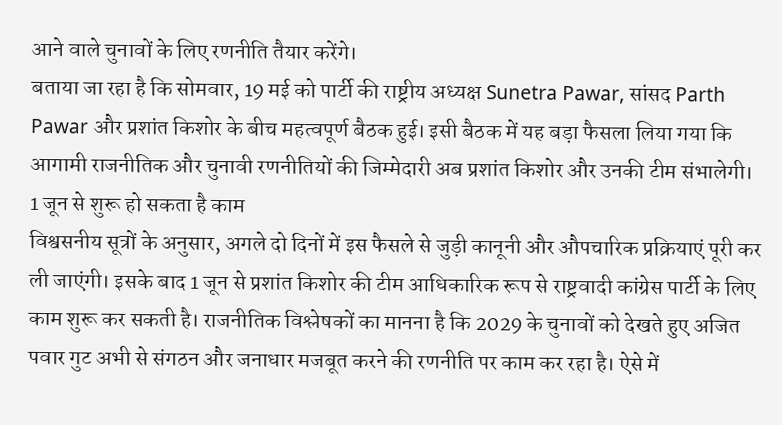आने वाले चुनावों के लिए रणनीति तैयार करेंगे।
बताया जा रहा है कि सोमवार, 19 मई को पार्टी की राष्ट्रीय अध्यक्ष Sunetra Pawar, सांसद Parth Pawar और प्रशांत किशोर के बीच महत्वपूर्ण बैठक हुई। इसी बैठक में यह बड़ा फैसला लिया गया कि आगामी राजनीतिक और चुनावी रणनीतियों की जिम्मेदारी अब प्रशांत किशोर और उनकी टीम संभालेगी।
1 जून से शुरू हो सकता है काम
विश्वसनीय सूत्रों के अनुसार, अगले दो दिनों में इस फैसले से जुड़ी कानूनी और औपचारिक प्रक्रियाएं पूरी कर ली जाएंगी। इसके बाद 1 जून से प्रशांत किशोर की टीम आधिकारिक रूप से राष्ट्रवादी कांग्रेस पार्टी के लिए काम शुरू कर सकती है। राजनीतिक विश्लेषकों का मानना है कि 2029 के चुनावों को देखते हुए अजित पवार गुट अभी से संगठन और जनाधार मजबूत करने की रणनीति पर काम कर रहा है। ऐसे में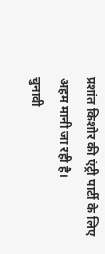प्रशांत किशोर की एंट्री पार्टी के लिए अहम मानी जा रही है।
चुनावी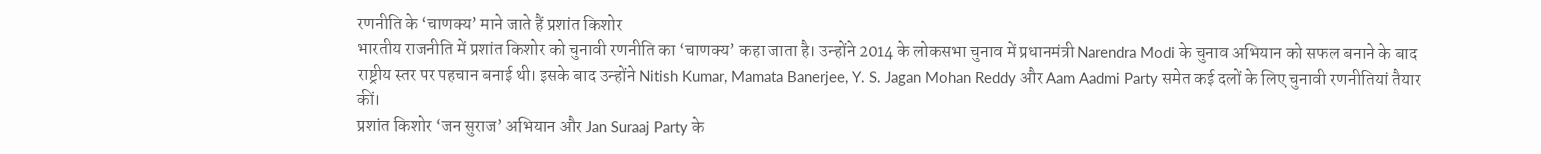रणनीति के ‘चाणक्य’ माने जाते हैं प्रशांत किशोर
भारतीय राजनीति में प्रशांत किशोर को चुनावी रणनीति का ‘चाणक्य’ कहा जाता है। उन्होंने 2014 के लोकसभा चुनाव में प्रधानमंत्री Narendra Modi के चुनाव अभियान को सफल बनाने के बाद राष्ट्रीय स्तर पर पहचान बनाई थी। इसके बाद उन्होंने Nitish Kumar, Mamata Banerjee, Y. S. Jagan Mohan Reddy और Aam Aadmi Party समेत कई दलों के लिए चुनावी रणनीतियां तैयार कीं।
प्रशांत किशोर ‘जन सुराज’ अभियान और Jan Suraaj Party के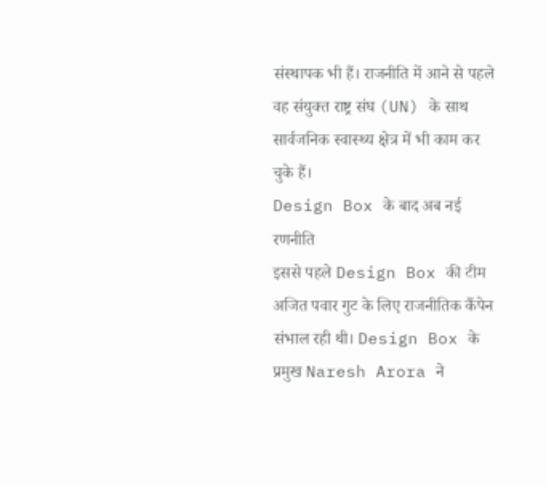संस्थापक भी हैं। राजनीति में आने से पहले वह संयुक्त राष्ट्र संघ (UN) के साथ सार्वजनिक स्वास्थ्य क्षेत्र में भी काम कर चुके हैं।
Design Box के बाद अब नई रणनीति
इससे पहले Design Box की टीम अजित पवार गुट के लिए राजनीतिक कैंपेन संभाल रही थी। Design Box के प्रमुख Naresh Arora ने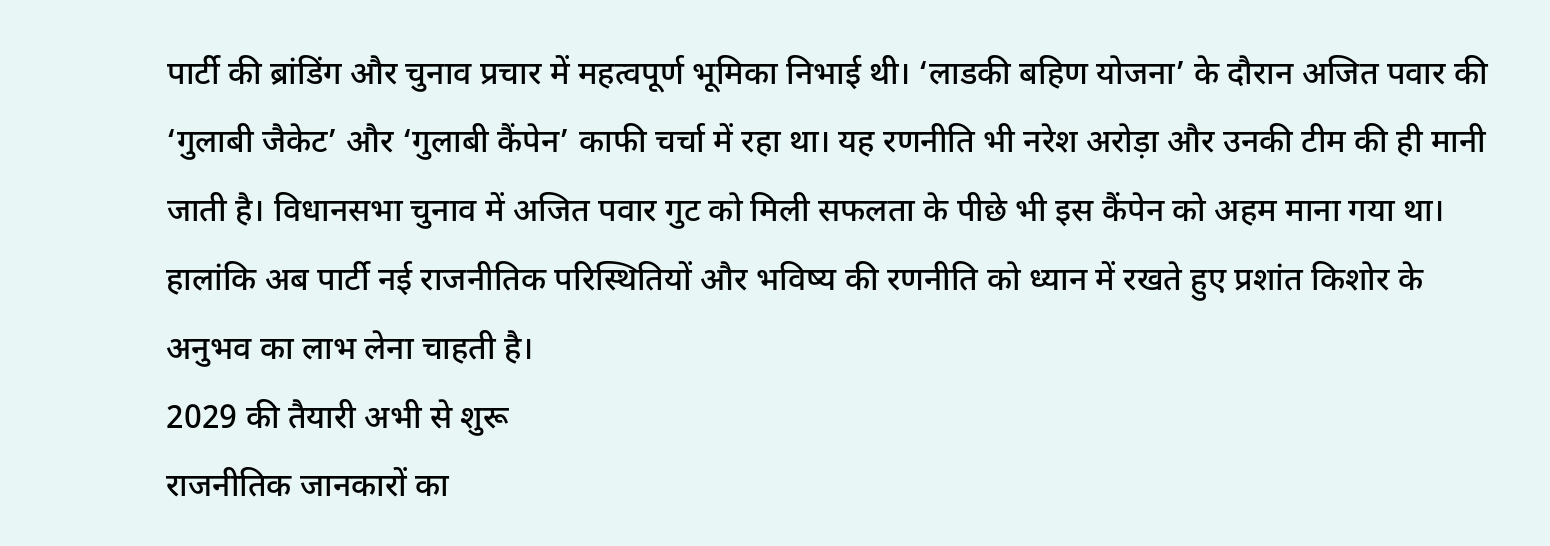पार्टी की ब्रांडिंग और चुनाव प्रचार में महत्वपूर्ण भूमिका निभाई थी। ‘लाडकी बहिण योजना’ के दौरान अजित पवार की ‘गुलाबी जैकेट’ और ‘गुलाबी कैंपेन’ काफी चर्चा में रहा था। यह रणनीति भी नरेश अरोड़ा और उनकी टीम की ही मानी जाती है। विधानसभा चुनाव में अजित पवार गुट को मिली सफलता के पीछे भी इस कैंपेन को अहम माना गया था।
हालांकि अब पार्टी नई राजनीतिक परिस्थितियों और भविष्य की रणनीति को ध्यान में रखते हुए प्रशांत किशोर के अनुभव का लाभ लेना चाहती है।
2029 की तैयारी अभी से शुरू
राजनीतिक जानकारों का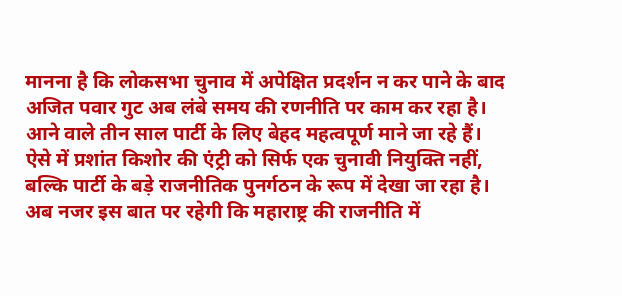मानना है कि लोकसभा चुनाव में अपेक्षित प्रदर्शन न कर पाने के बाद अजित पवार गुट अब लंबे समय की रणनीति पर काम कर रहा है। आने वाले तीन साल पार्टी के लिए बेहद महत्वपूर्ण माने जा रहे हैं।
ऐसे में प्रशांत किशोर की एंट्री को सिर्फ एक चुनावी नियुक्ति नहीं, बल्कि पार्टी के बड़े राजनीतिक पुनर्गठन के रूप में देखा जा रहा है। अब नजर इस बात पर रहेगी कि महाराष्ट्र की राजनीति में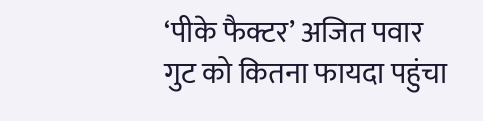‘पीके फैक्टर’ अजित पवार गुट को कितना फायदा पहुंचा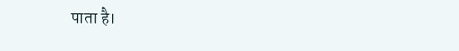पाता है।